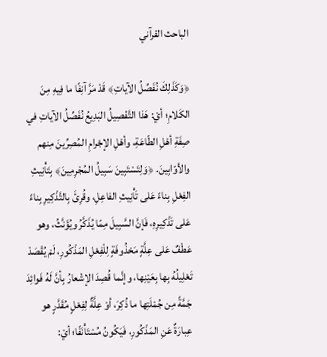الباحث القرآني

﴿وَكَذَلِكَ نُفَصِّلُ الآياتِ﴾ قَدْ مَرَّ آنِفًا ما فِيهِ مِنَ الكَلامِ؛ أيْ: هَذا التَّفْصِيلُ البَدِيعُ نُفَصِّلُ الآياتِ في صِفَةِ أهْلِ الطّاعَةِ، وأهْلِ الإجْرامِ المُصِرِّينَ مِنهم والأوّابِينَ. ﴿وَلِتَسْتَبِينَ سَبِيلُ المُجْرِمِينَ﴾ بِتَأْنِيثِ الفِعْلِ بِناءً عَلى تَأْنِيثِ الفاعِلِ، وقُرِئَ بِالتَّذْكِيرِ بِناءً عَلى تَذْكِيرِهِ، فَإنَّ السَّبِيلَ مِمّا يُذَكَّرُ ويُؤَنَّثُ، وهو عَطْفٌ عَلى عِلَّةٍ مَحْذُوفَةٍ لِلْفِعْلِ المَذْكُورِ، لَمْ يُقْصَدْ تَعْلِيلُهُ بِها بِعَيْنِها، وإنَّما قُصِدَ الإشْعارُ بِأنَّ لَهُ فَوائِدَ جَمَّةً مِن جُمْلَتِها ما ذُكِرَ، أوْ عِلَّةٌ لِفِعْلٍ مُقَدَّرٍ هو عِبارَةٌ عَنِ المَذْكُورِ، فَيَكُونُ مُسْتَأْنَفًا؛ أيْ: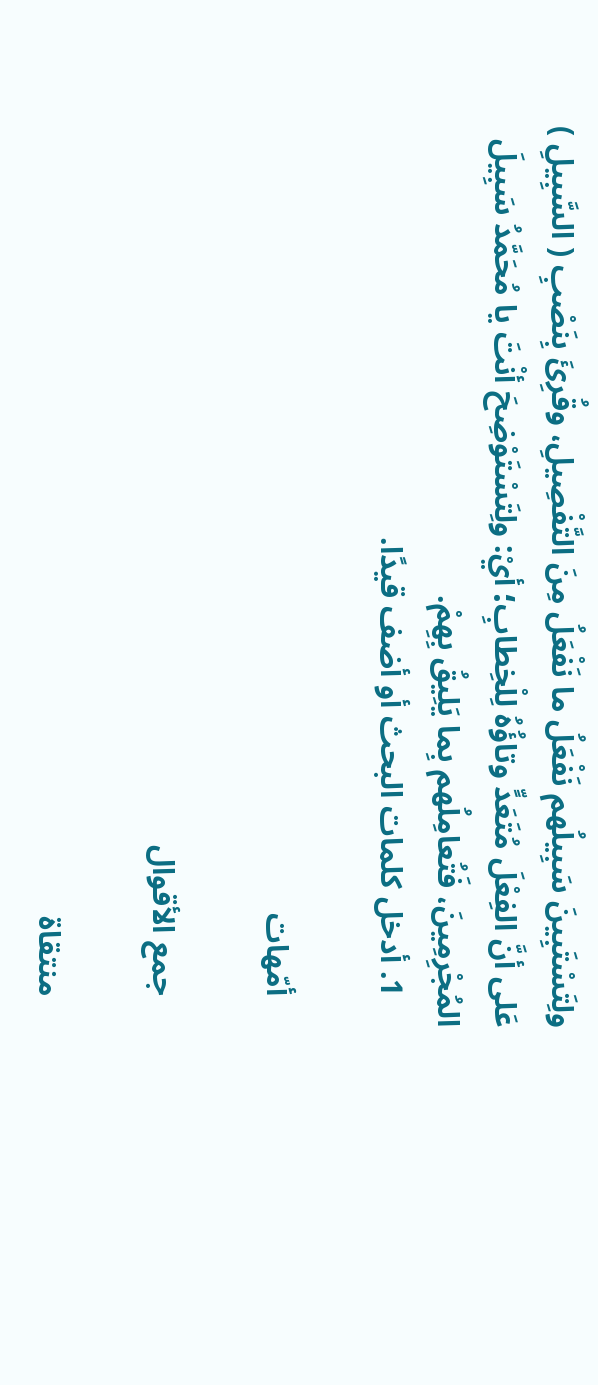ولِتَسْتَبِينَ سَبِيلُهم نَفْعَلُ ما نَفْعَلُ مِنَ التَّفْصِيلِ، وقُرِئَ بِنَصْبِ ( السَّبِيلِ ) عَلى أنَّ الفِعْلَ مُتَعَدٍّ وتاؤُهُ لِلْخِطابِ؛ أيْ: ولِتَسْتَوْضِحَ أنْتَ يا مُحَمَّدُ سَبِيلَ المُجْرِمِينَ، فَتُعامِلُهم بِما يَلِيقُ بِهِمْ.
    1. أدخل كلمات البحث أو أضف قيدًا.

    أمّهات

    جمع الأقوال

    منتقاة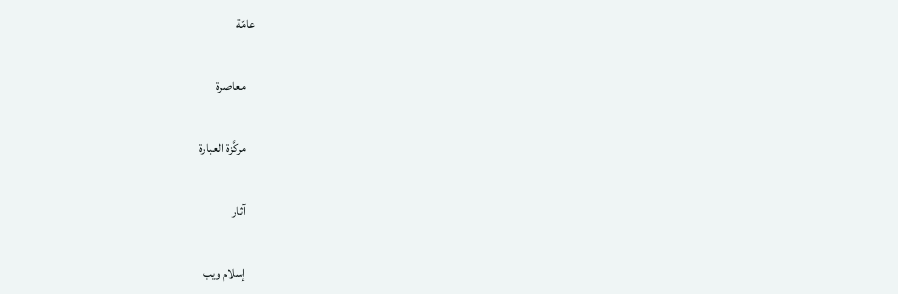عامّة

    معاصرة

    مركَّزة العبارة

    آثار

    إسلام ويب